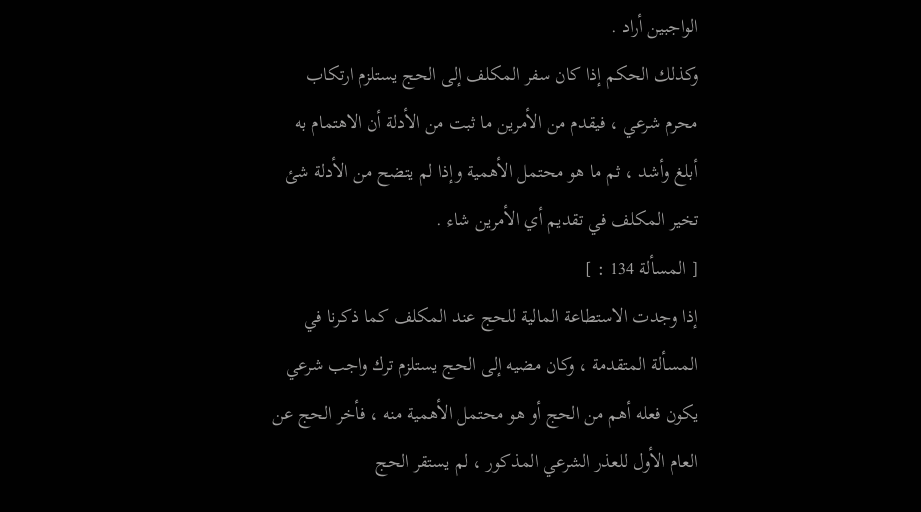الواجبين أراد .
وكذلك الحكم إذا كان سفر المكلف إلى الحج يستلزم ارتكاب
محرم شرعي ، فيقدم من الأمرين ما ثبت من الأدلة أن الاهتمام به
أبلغ وأشد ، ثم ما هو محتمل الأهمية وإذا لم يتضح من الأدلة شئ
تخير المكلف في تقديم أي الأمرين شاء .
[ المسألة 134 : ]
إذا وجدت الاستطاعة المالية للحج عند المكلف كما ذكرنا في
المسألة المتقدمة ، وكان مضيه إلى الحج يستلزم ترك واجب شرعي
يكون فعله أهم من الحج أو هو محتمل الأهمية منه ، فأخر الحج عن
العام الأول للعذر الشرعي المذكور ، لم يستقر الحج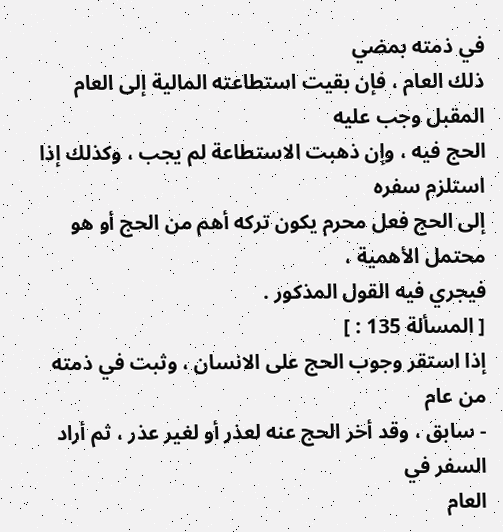في ذمته بمضي
ذلك العام ، فإن بقيت استطاعته المالية إلى العام المقبل وجب عليه
الحج فيه ، وإن ذهبت الاستطاعة لم يجب ، وكذلك إذا استلزم سفره
إلى الحج فعل محرم يكون تركه أهم من الحج أو هو محتمل الأهمية ،
فيجري فيه القول المذكور .
[ المسألة 135 : ]
إذا استقر وجوب الحج على الانسان ، وثبت في ذمته من عام
- سابق ، وقد أخر الحج عنه لعذر أو لغير عذر ، ثم أراد السفر في
العام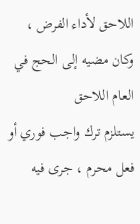اللاحق لأداء الفرض ، وكان مضيه إلى الحج في العام اللاحق
يستلزم ترك واجب فوري أو فعل محرم ، جرى فيه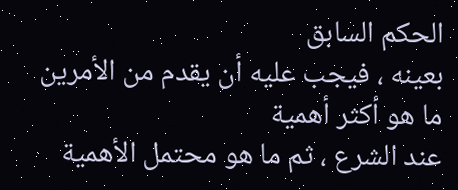الحكم السابق
بعينه ، فيجب عليه أن يقدم من الأمرين ما هو أكثر أهمية
عند الشرع ، ثم ما هو محتمل الأهمية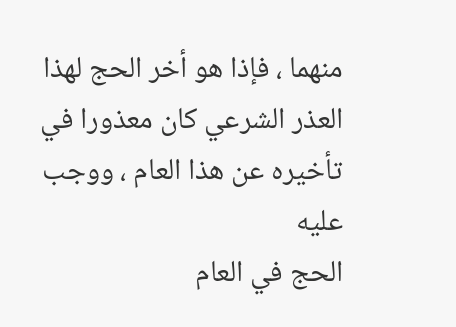منهما ، فإذا هو أخر الحج لهذا
العذر الشرعي كان معذورا في تأخيره عن هذا العام ، ووجب عليه
الحج في العام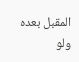المقبل بعده ولو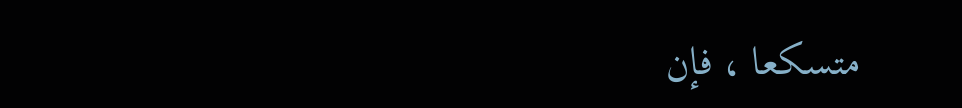متسكعا ، فإن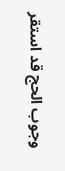وجوب الحج قد استقر